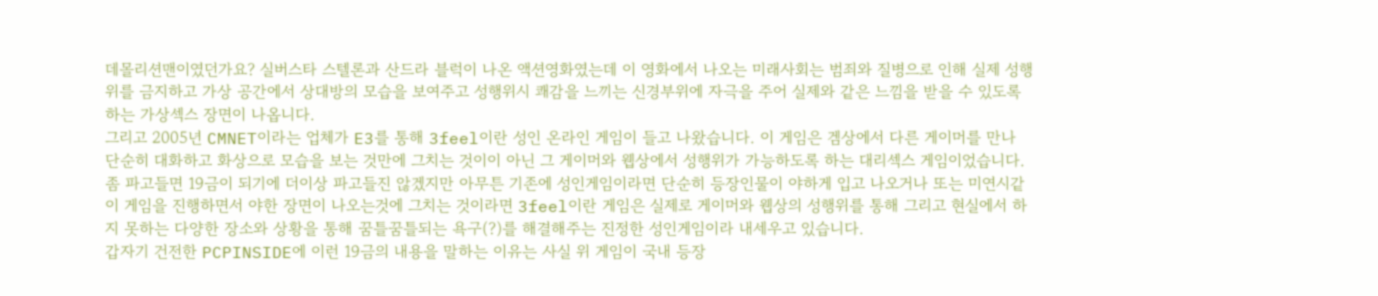데몰리션맨이였던가요? 실버스타 스텔론과 산드라 블럭이 나온 액션영화였는데 이 영화에서 나오는 미래사회는 범죄와 질병으로 인해 실제 성행위를 금지하고 가상 공간에서 상대방의 모습을 보여주고 성행위시 쾌감을 느끼는 신경부위에 자극을 주어 실제와 같은 느낌을 받을 수 있도록 하는 가상섹스 장면이 나옵니다.
그리고 2005년 CMNET이라는 업체가 E3를 통해 3feel이란 성인 온라인 게임이 들고 나왔습니다. 이 게임은 겜상에서 다른 게이머를 만나 단순히 대화하고 화상으로 모습을 보는 것만에 그치는 것이이 아닌 그 게이머와 웹상에서 성행위가 가능하도록 하는 대리섹스 게임이었습니다. 좀 파고들면 19금이 되기에 더이상 파고들진 않겠지만 아무튼 기존에 성인게임이라면 단순히 등장인물이 야하게 입고 나오거나 또는 미연시같이 게임을 진행하면서 야한 장면이 나오는것에 그치는 것이라면 3feel이란 게임은 실제로 게이머와 웹상의 성행위를 통해 그리고 현실에서 하지 못하는 다양한 장소와 상황을 통해 꿈틀꿈틀되는 욕구(?)를 해결해주는 진정한 성인게임이라 내세우고 있습니다.
갑자기 건전한 PCPINSIDE에 이런 19금의 내용을 말하는 이유는 사실 위 게임이 국내 등장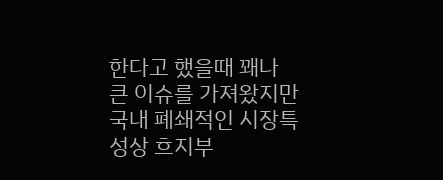한다고 했을때 꽤나 큰 이슈를 가져왔지만 국내 폐쇄적인 시장특성상 흐지부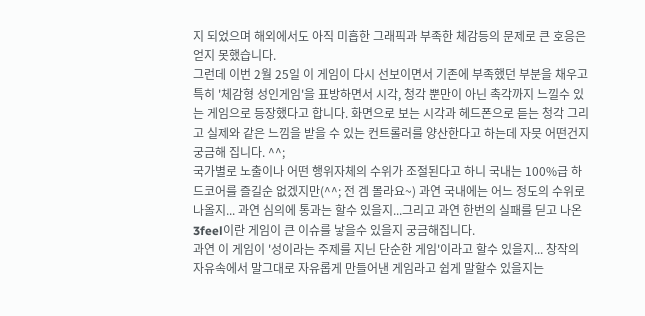지 되었으며 해외에서도 아직 미흡한 그래픽과 부족한 체감등의 문제로 큰 호응은 얻지 못했습니다.
그런데 이번 2월 25일 이 게임이 다시 선보이면서 기존에 부족했던 부분을 채우고 특히 '체감형 성인게임'을 표방하면서 시각, 청각 뿐만이 아닌 촉각까지 느낄수 있는 게임으로 등장했다고 합니다. 화면으로 보는 시각과 헤드폰으로 듣는 청각 그리고 실제와 같은 느낌을 받을 수 있는 컨트롤러를 양산한다고 하는데 자믓 어떤건지 궁금해 집니다. ^^;
국가별로 노출이나 어떤 행위자체의 수위가 조절된다고 하니 국내는 100%급 하드코어를 즐길순 없겠지만(^^; 전 겜 몰라요~) 과연 국내에는 어느 정도의 수위로 나올지... 과연 심의에 통과는 할수 있을지...그리고 과연 한번의 실패를 딛고 나온 3feel이란 게임이 큰 이슈를 낳을수 있을지 궁금해집니다.
과연 이 게임이 '성이라는 주제를 지닌 단순한 게임'이라고 할수 있을지... 창작의 자유속에서 말그대로 자유롭게 만들어낸 게임라고 쉽게 말할수 있을지는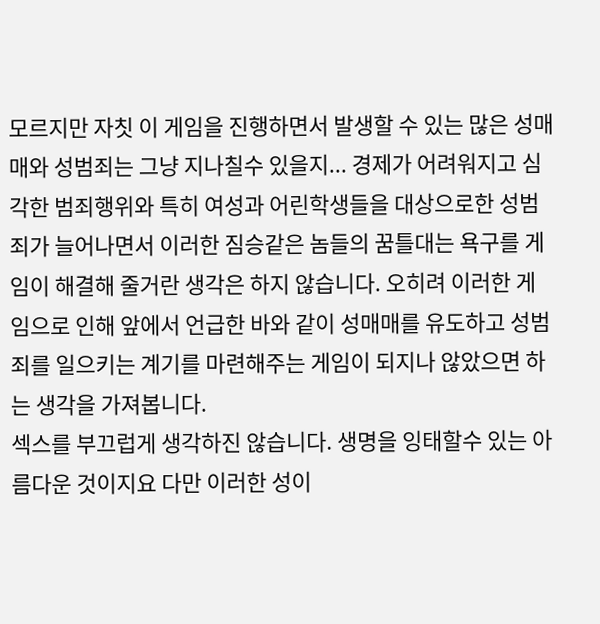모르지만 자칫 이 게임을 진행하면서 발생할 수 있는 많은 성매매와 성범죄는 그냥 지나칠수 있을지... 경제가 어려워지고 심각한 범죄행위와 특히 여성과 어린학생들을 대상으로한 성범죄가 늘어나면서 이러한 짐승같은 놈들의 꿈틀대는 욕구를 게임이 해결해 줄거란 생각은 하지 않습니다. 오히려 이러한 게임으로 인해 앞에서 언급한 바와 같이 성매매를 유도하고 성범죄를 일으키는 계기를 마련해주는 게임이 되지나 않았으면 하는 생각을 가져봅니다.
섹스를 부끄럽게 생각하진 않습니다. 생명을 잉태할수 있는 아름다운 것이지요 다만 이러한 성이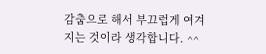감춤으로 해서 부끄럽게 여겨지는 것이라 생각합니다. ^^